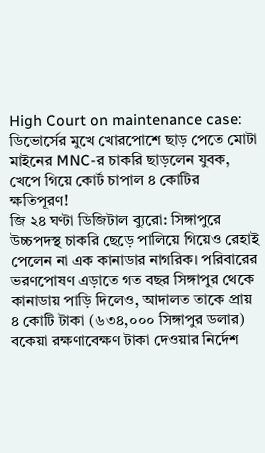High Court on maintenance case: ডিভোর্সের মুখে খোরপোশে ছাড় পেতে মোটা মাইনের MNC-র চাকরি ছাড়লেন যুবক, খেপে গিয়ে কোর্ট চাপাল ৪ কোটির ক্ষতিপূরণ!
জি ২৪ ঘণ্টা ডিজিটাল ব্যুরো: সিঙ্গাপুরে উচ্চপদস্থ চাকরি ছেড়ে পালিয়ে গিয়েও রেহাই পেলেন না এক কানাডার নাগরিক। পরিবারের ভরণপোষণ এড়াতে গত বছর সিঙ্গাপুর থেকে কানাডায় পাড়ি দিলেও, আদালত তাকে প্রায় ৪ কোটি টাকা (৬৩৪,০০০ সিঙ্গাপুর ডলার) বকেয়া রক্ষণাবেক্ষণ টাকা দেওয়ার নির্দেশ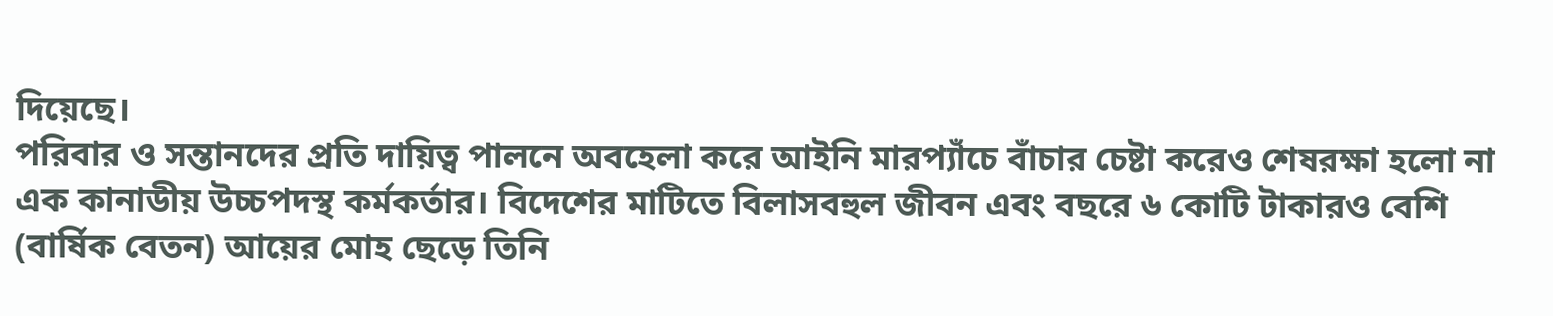দিয়েছে।
পরিবার ও সন্তানদের প্রতি দায়িত্ব পালনে অবহেলা করে আইনি মারপ্যাঁচে বাঁচার চেষ্টা করেও শেষরক্ষা হলো না এক কানাডীয় উচ্চপদস্থ কর্মকর্তার। বিদেশের মাটিতে বিলাসবহুল জীবন এবং বছরে ৬ কোটি টাকারও বেশি (বার্ষিক বেতন) আয়ের মোহ ছেড়ে তিনি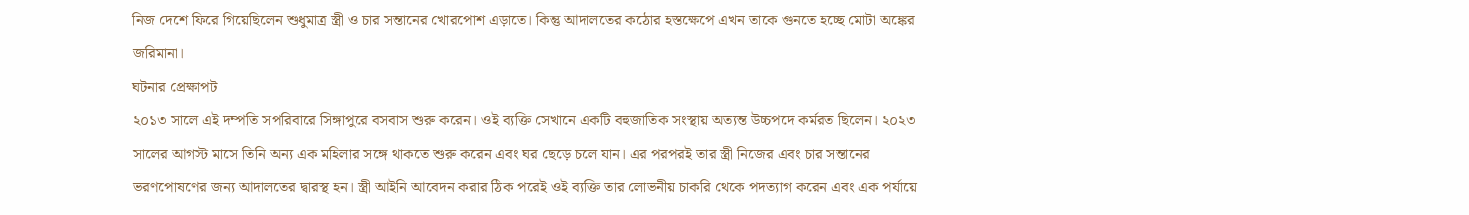নিজ দেশে ফিরে গিয়েছিলেন শুধুমাত্র স্ত্রী ও চার সন্তানের খোরপোশ এড়াতে। কিন্তু আদালতের কঠোর হস্তক্ষেপে এখন তাকে গুনতে হচ্ছে মোটা অঙ্কের জরিমানা।
ঘটনার প্রেক্ষাপট
২০১৩ সালে এই দম্পতি সপরিবারে সিঙ্গাপুরে বসবাস শুরু করেন। ওই ব্যক্তি সেখানে একটি বহুজাতিক সংস্থায় অত্যন্ত উচ্চপদে কর্মরত ছিলেন। ২০২৩ সালের আগস্ট মাসে তিনি অন্য এক মহিলার সঙ্গে থাকতে শুরু করেন এবং ঘর ছেড়ে চলে যান। এর পরপরই তার স্ত্রী নিজের এবং চার সন্তানের ভরণপোষণের জন্য আদালতের দ্বারস্থ হন। স্ত্রী আইনি আবেদন করার ঠিক পরেই ওই ব্যক্তি তার লোভনীয় চাকরি থেকে পদত্যাগ করেন এবং এক পর্যায়ে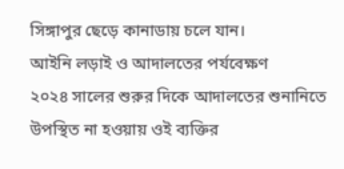সিঙ্গাপুর ছেড়ে কানাডায় চলে যান।
আইনি লড়াই ও আদালতের পর্যবেক্ষণ
২০২৪ সালের শুরুর দিকে আদালতের শুনানিতে উপস্থিত না হওয়ায় ওই ব্যক্তির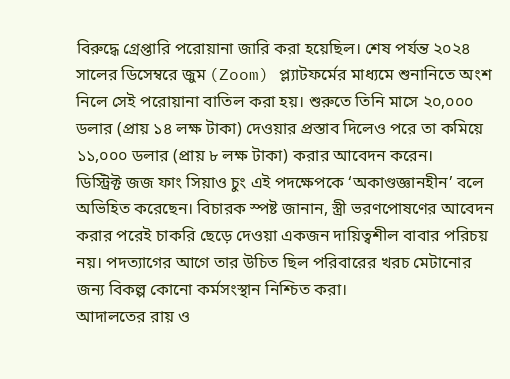বিরুদ্ধে গ্রেপ্তারি পরোয়ানা জারি করা হয়েছিল। শেষ পর্যন্ত ২০২৪ সালের ডিসেম্বরে জুম (Zoom) প্ল্যাটফর্মের মাধ্যমে শুনানিতে অংশ নিলে সেই পরোয়ানা বাতিল করা হয়। শুরুতে তিনি মাসে ২০,০০০ ডলার (প্রায় ১৪ লক্ষ টাকা) দেওয়ার প্রস্তাব দিলেও পরে তা কমিয়ে ১১,০০০ ডলার (প্রায় ৮ লক্ষ টাকা) করার আবেদন করেন।
ডিস্ট্রিক্ট জজ ফাং সিয়াও চুং এই পদক্ষেপকে ‘অকাণ্ডজ্ঞানহীন’ বলে অভিহিত করেছেন। বিচারক স্পষ্ট জানান, স্ত্রী ভরণপোষণের আবেদন করার পরেই চাকরি ছেড়ে দেওয়া একজন দায়িত্বশীল বাবার পরিচয় নয়। পদত্যাগের আগে তার উচিত ছিল পরিবারের খরচ মেটানোর জন্য বিকল্প কোনো কর্মসংস্থান নিশ্চিত করা।
আদালতের রায় ও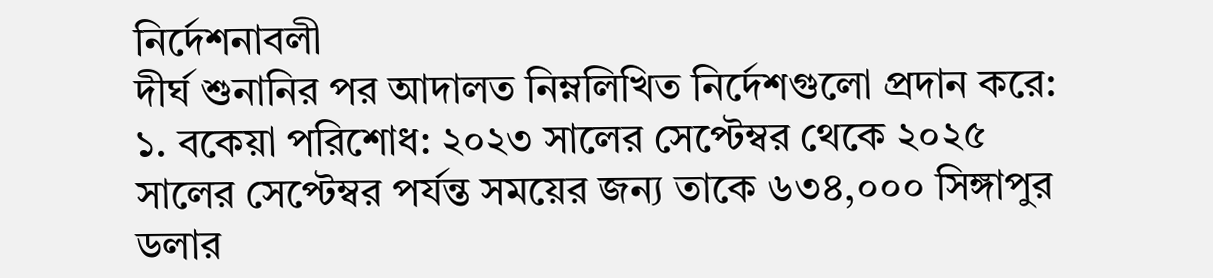নির্দেশনাবলী
দীর্ঘ শুনানির পর আদালত নিম্নলিখিত নির্দেশগুলো প্রদান করে:
১. বকেয়া পরিশোধ: ২০২৩ সালের সেপ্টেম্বর থেকে ২০২৫ সালের সেপ্টেম্বর পর্যন্ত সময়ের জন্য তাকে ৬৩৪,০০০ সিঙ্গাপুর ডলার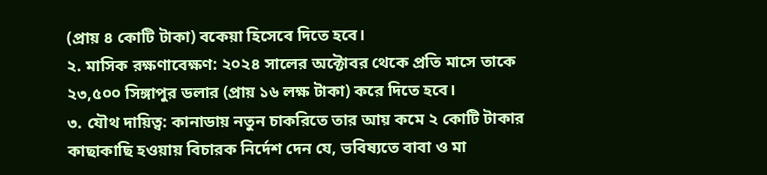(প্রায় ৪ কোটি টাকা) বকেয়া হিসেবে দিতে হবে।
২. মাসিক রক্ষণাবেক্ষণ: ২০২৪ সালের অক্টোবর থেকে প্রতি মাসে তাকে ২৩,৫০০ সিঙ্গাপুর ডলার (প্রায় ১৬ লক্ষ টাকা) করে দিতে হবে।
৩. যৌথ দায়িত্ব: কানাডায় নতুন চাকরিতে তার আয় কমে ২ কোটি টাকার কাছাকাছি হওয়ায় বিচারক নির্দেশ দেন যে, ভবিষ্যতে বাবা ও মা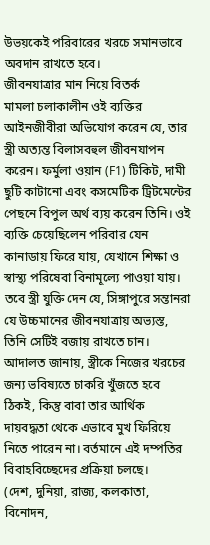উভয়কেই পরিবারের খরচে সমানভাবে অবদান রাখতে হবে।
জীবনযাত্রার মান নিয়ে বিতর্ক
মামলা চলাকালীন ওই ব্যক্তির আইনজীবীরা অভিযোগ করেন যে, তার স্ত্রী অত্যন্ত বিলাসবহুল জীবনযাপন করেন। ফর্মুলা ওয়ান (F1) টিকিট, দামী ছুটি কাটানো এবং কসমেটিক ট্রিটমেন্টের পেছনে বিপুল অর্থ ব্যয় করেন তিনি। ওই ব্যক্তি চেয়েছিলেন পরিবার যেন কানাডায় ফিরে যায়, যেখানে শিক্ষা ও স্বাস্থ্য পরিষেবা বিনামূল্যে পাওয়া যায়।
তবে স্ত্রী যুক্তি দেন যে, সিঙ্গাপুরে সন্তানরা যে উচ্চমানের জীবনযাত্রায় অভ্যস্ত, তিনি সেটিই বজায় রাখতে চান। আদালত জানায়, স্ত্রীকে নিজের খরচের জন্য ভবিষ্যতে চাকরি খুঁজতে হবে ঠিকই, কিন্তু বাবা তার আর্থিক দায়বদ্ধতা থেকে এভাবে মুখ ফিরিয়ে নিতে পারেন না। বর্তমানে এই দম্পতির বিবাহবিচ্ছেদের প্রক্রিয়া চলছে।
(দেশ, দুনিয়া, রাজ্য, কলকাতা, বিনোদন,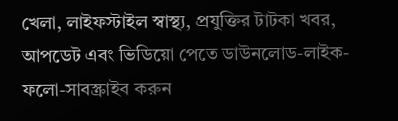খেলা, লাইফস্টাইল স্বাস্থ্য, প্রযুক্তির টাটকা খবর, আপডেট এবং ভিডিয়ো পেতে ডাউনলোড-লাইক-ফলো-সাবস্ক্রাইব করুন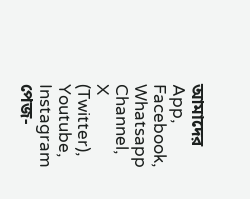আমাদের App, Facebook, Whatsapp Channel, X (Twitter), Youtube, Instagram পেজ-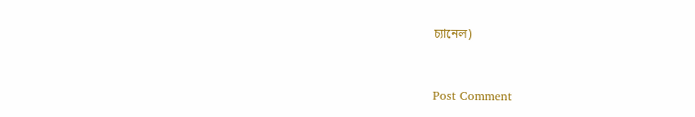চ্যানেল)



Post Comment